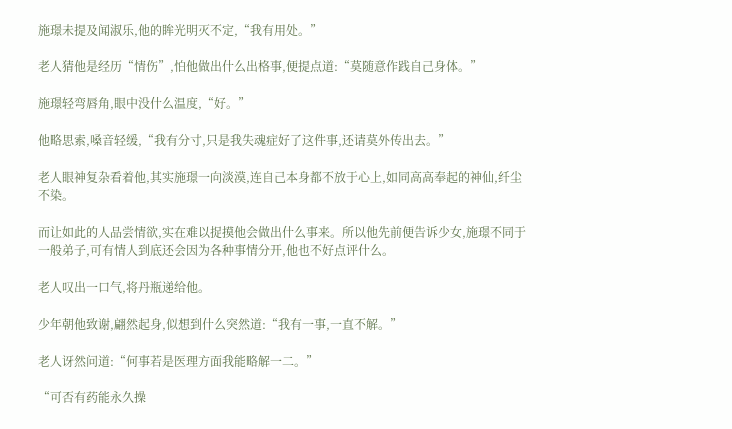施璟未提及闻淑乐,他的眸光明灭不定,“我有用处。”

老人猜他是经历“情伤”,怕他做出什么出格事,便提点道:“莫随意作践自己身体。”

施璟轻弯唇角,眼中没什么温度,“好。”

他略思索,嗓音轻缓,“我有分寸,只是我失魂症好了这件事,还请莫外传出去。”

老人眼神复杂看着他,其实施璟一向淡漠,连自己本身都不放于心上,如同高高奉起的神仙,纤尘不染。

而让如此的人品尝情欲,实在难以捉摸他会做出什么事来。所以他先前便告诉少女,施璟不同于一般弟子,可有情人到底还会因为各种事情分开,他也不好点评什么。

老人叹出一口气,将丹瓶递给他。

少年朝他致谢,翩然起身,似想到什么突然道:“我有一事,一直不解。”

老人讶然问道:“何事若是医理方面我能略解一二。”

“可否有药能永久操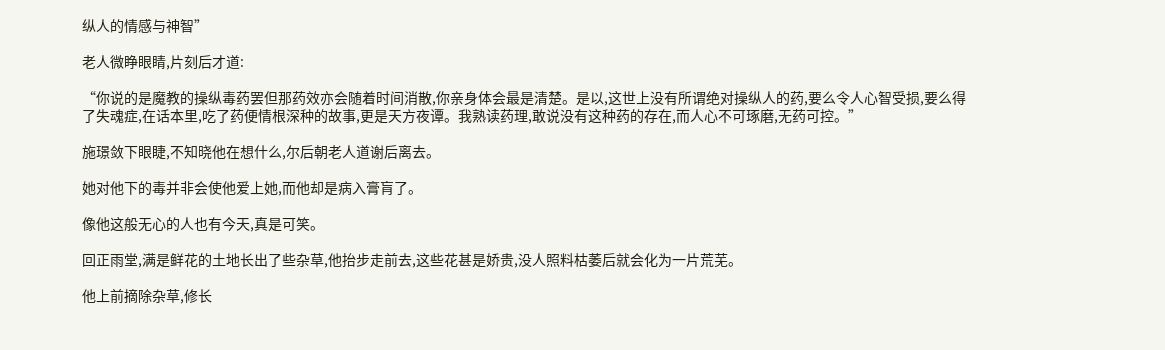纵人的情感与神智”

老人微睁眼睛,片刻后才道:

“你说的是魔教的操纵毒药罢但那药效亦会随着时间消散,你亲身体会最是清楚。是以,这世上没有所谓绝对操纵人的药,要么令人心智受损,要么得了失魂症,在话本里,吃了药便情根深种的故事,更是天方夜谭。我熟读药理,敢说没有这种药的存在,而人心不可琢磨,无药可控。”

施璟敛下眼睫,不知晓他在想什么,尔后朝老人道谢后离去。

她对他下的毒并非会使他爱上她,而他却是病入膏肓了。

像他这般无心的人也有今天,真是可笑。

回正雨堂,满是鲜花的土地长出了些杂草,他抬步走前去,这些花甚是娇贵,没人照料枯萎后就会化为一片荒芜。

他上前摘除杂草,修长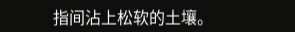指间沾上松软的土壤。